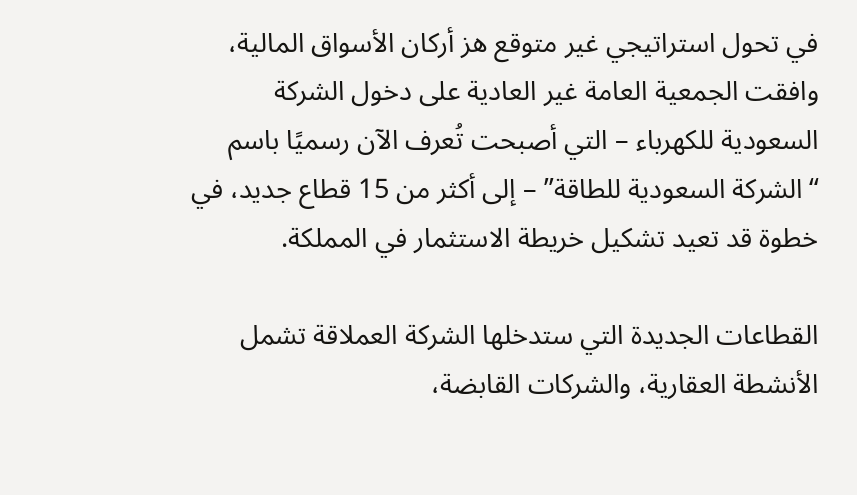في تحول استراتيجي غير متوقع هز أركان الأسواق المالية، وافقت الجمعية العامة غير العادية على دخول الشركة السعودية للكهرباء – التي أصبحت تُعرف الآن رسميًا باسم “الشركة السعودية للطاقة” – إلى أكثر من 15 قطاع جديد، في خطوة قد تعيد تشكيل خريطة الاستثمار في المملكة.

القطاعات الجديدة التي ستدخلها الشركة العملاقة تشمل الأنشطة العقارية، والشركات القابضة،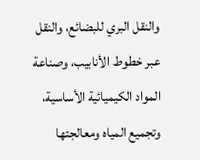والنقل البري للبضائع، والنقل عبر خطوط الأنابيب، وصناعة المواد الكيميائية الأساسية، وتجميع المياه ومعالجتها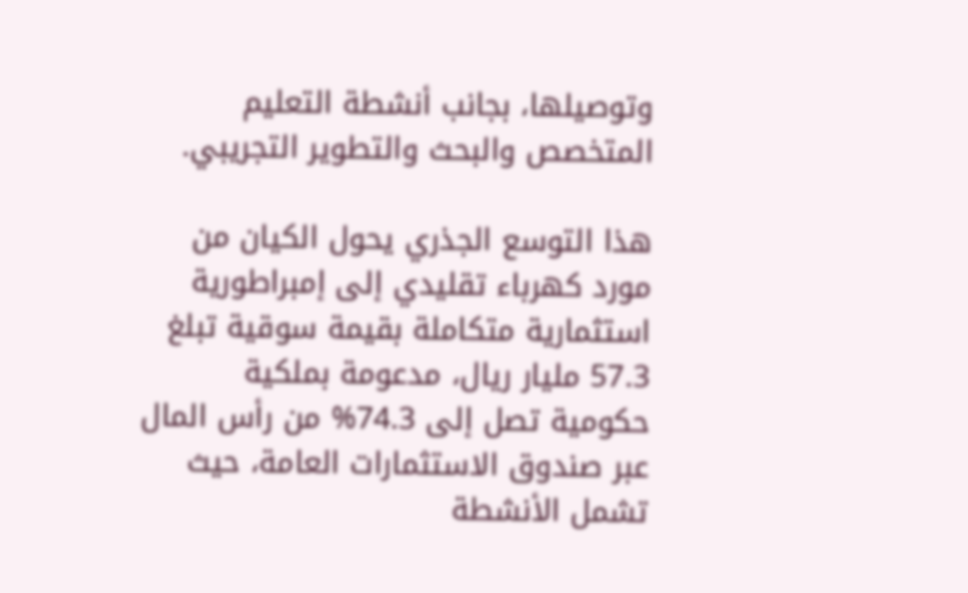وتوصيلها، بجانب أنشطة التعليم المتخصص والبحث والتطوير التجريبي.

هذا التوسع الجذري يحول الكيان من مورد كهرباء تقليدي إلى إمبراطورية استثمارية متكاملة بقيمة سوقية تبلغ 57.3 مليار ريال، مدعومة بملكية حكومية تصل إلى 74.3% من رأس المال عبر صندوق الاستثمارات العامة، حيث تشمل الأنشطة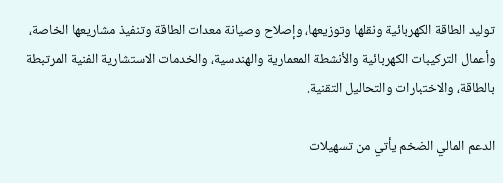توليد الطاقة الكهربائية ونقلها وتوزيعها، وإصلاح وصيانة معدات الطاقة وتنفيذ مشاريعها الخاصة، وأعمال التركيبات الكهربائية والأنشطة المعمارية والهندسية، والخدمات الاستشارية الفنية المرتبطة بالطاقة، والاختبارات والتحاليل التقنية.

الدعم المالي الضخم يأتي من تسهيلات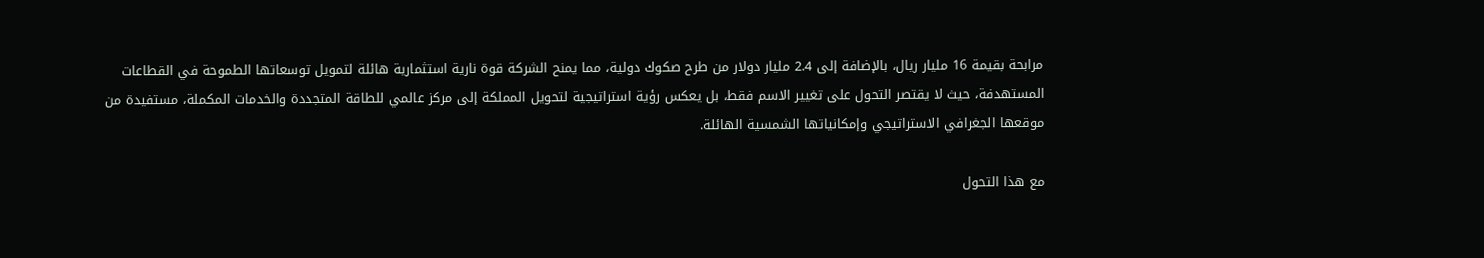مرابحة بقيمة 16 مليار ريال، بالإضافة إلى 2.4 مليار دولار من طرح صكوك دولية، مما يمنح الشركة قوة نارية استثمارية هائلة لتمويل توسعاتها الطموحة في القطاعات المستهدفة، حيث لا يقتصر التحول على تغيير الاسم فقط، بل يعكس رؤية استراتيجية لتحويل المملكة إلى مركز عالمي للطاقة المتجددة والخدمات المكملة، مستفيدة من موقعها الجغرافي الاستراتيجي وإمكانياتها الشمسية الهائلة.

مع هذا التحول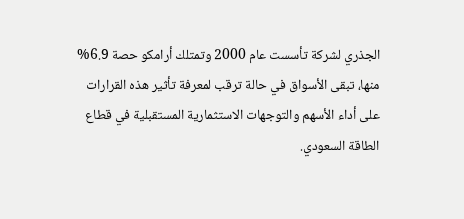الجذري لشركة تأسست عام 2000 وتمتلك أرامكو حصة 6.9% منها، تبقى الأسواق في حالة ترقب لمعرفة تأثير هذه القرارات على أداء الأسهم والتوجهات الاستثمارية المستقبلية في قطاع الطاقة السعودي.